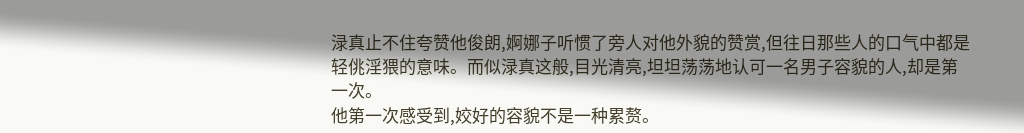渌真止不住夸赞他俊朗,婀娜子听惯了旁人对他外貌的赞赏,但往日那些人的口气中都是轻佻淫猥的意味。而似渌真这般,目光清亮,坦坦荡荡地认可一名男子容貌的人,却是第一次。
他第一次感受到,姣好的容貌不是一种累赘。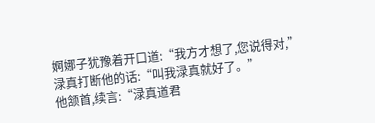婀娜子犹豫着开口道:“我方才想了,您说得对,”
渌真打断他的话:“叫我渌真就好了。”
他颔首,续言:“渌真道君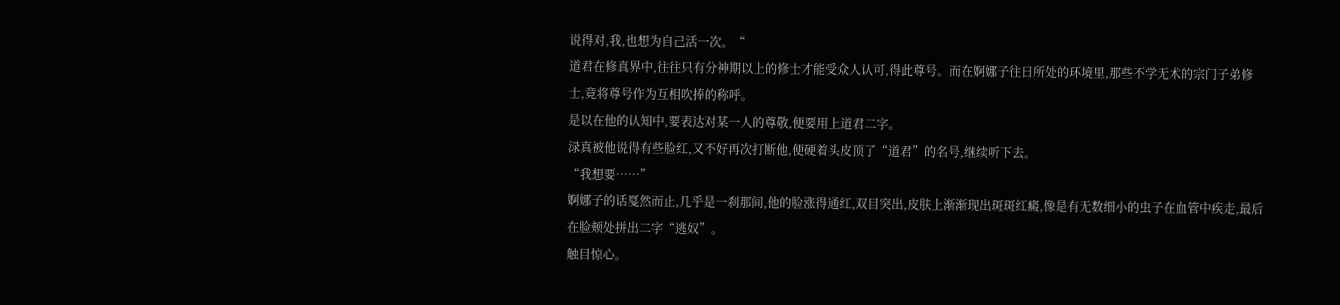说得对,我,也想为自己活一次。“
道君在修真界中,往往只有分神期以上的修士才能受众人认可,得此尊号。而在婀娜子往日所处的环境里,那些不学无术的宗门子弟修士,竟将尊号作为互相吹捧的称呼。
是以在他的认知中,要表达对某一人的尊敬,便要用上道君二字。
渌真被他说得有些脸红,又不好再次打断他,便硬着头皮顶了“道君”的名号,继续听下去。
“我想要……”
婀娜子的话戛然而止,几乎是一刹那间,他的脸涨得通红,双目突出,皮肤上渐渐现出斑斑红癜,像是有无数细小的虫子在血管中疾走,最后在脸颊处拼出二字“逃奴”。
触目惊心。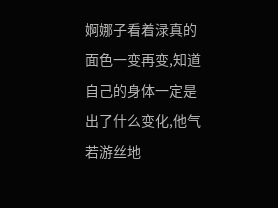婀娜子看着渌真的面色一变再变,知道自己的身体一定是出了什么变化,他气若游丝地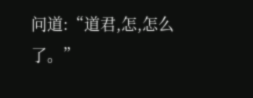问道:“道君,怎,怎么了。”